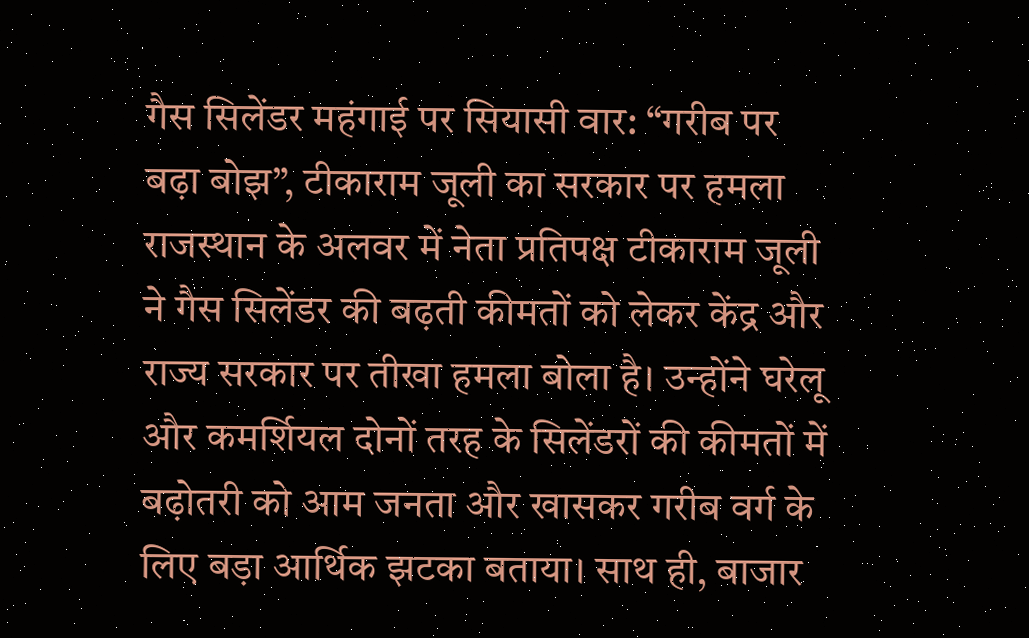गैस सिलेंडर महंगाई पर सियासी वार: “गरीब पर बढ़ा बोझ”, टीकाराम जूली का सरकार पर हमला
राजस्थान के अलवर में नेता प्रतिपक्ष टीकाराम जूली ने गैस सिलेंडर की बढ़ती कीमतों को लेकर केंद्र और राज्य सरकार पर तीखा हमला बोला है। उन्होंने घरेलू और कमर्शियल दोनों तरह के सिलेंडरों की कीमतों में बढ़ोतरी को आम जनता और खासकर गरीब वर्ग के लिए बड़ा आर्थिक झटका बताया। साथ ही, बाजार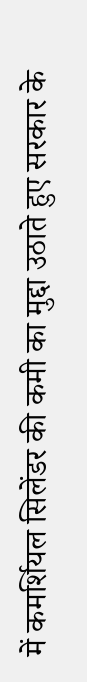में कमर्शियल सिलेंडर की कमी का मुद्दा उठाते हुए सरकार के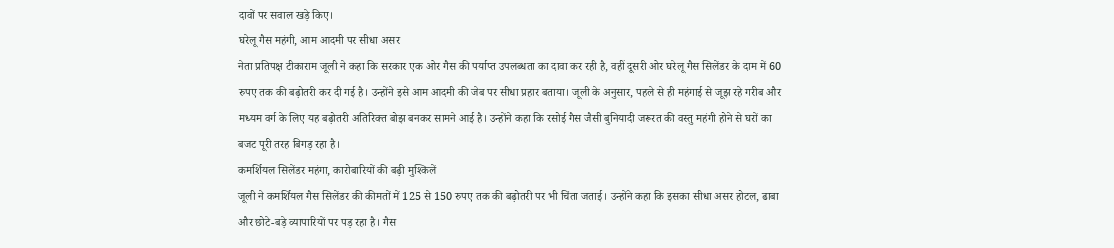दावों पर सवाल खड़े किए।
घरेलू गैस महंगी, आम आदमी पर सीधा असर
नेता प्रतिपक्ष टीकाराम जूली ने कहा कि सरकार एक ओर गैस की पर्याप्त उपलब्धता का दावा कर रही है, वहीं दूसरी ओर घरेलू गैस सिलेंडर के दाम में 60 रुपए तक की बढ़ोतरी कर दी गई है। उन्होंने इसे आम आदमी की जेब पर सीधा प्रहार बताया। जूली के अनुसार, पहले से ही महंगाई से जूझ रहे गरीब और मध्यम वर्ग के लिए यह बढ़ोतरी अतिरिक्त बोझ बनकर सामने आई है। उन्होंने कहा कि रसोई गैस जैसी बुनियादी जरूरत की वस्तु महंगी होने से घरों का बजट पूरी तरह बिगड़ रहा है।
कमर्शियल सिलेंडर महंगा, कारोबारियों की बढ़ी मुश्किलें
जूली ने कमर्शियल गैस सिलेंडर की कीमतों में 125 से 150 रुपए तक की बढ़ोतरी पर भी चिंता जताई। उन्होंने कहा कि इसका सीधा असर होटल, ढाबा और छोटे-बड़े व्यापारियों पर पड़ रहा है। गैस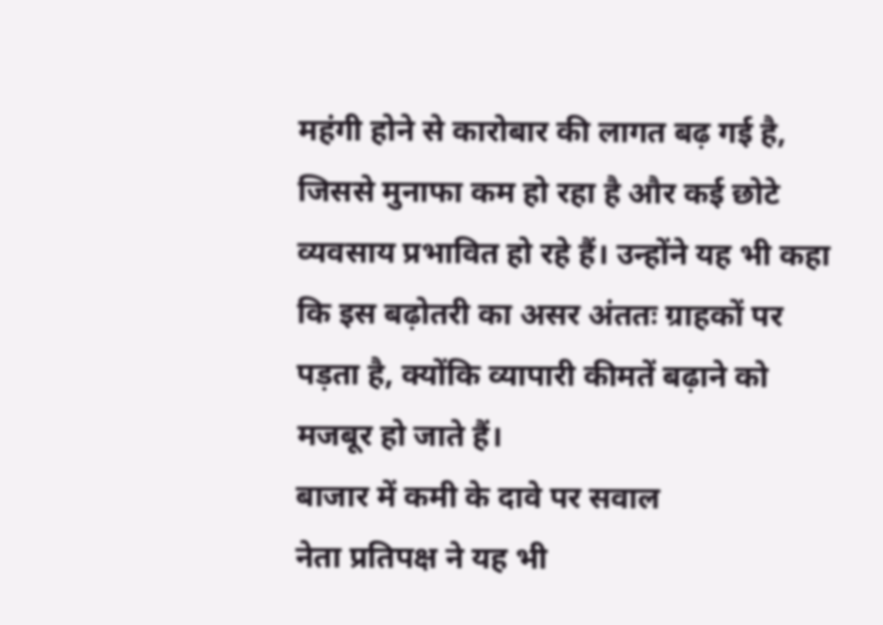महंगी होने से कारोबार की लागत बढ़ गई है, जिससे मुनाफा कम हो रहा है और कई छोटे व्यवसाय प्रभावित हो रहे हैं। उन्होंने यह भी कहा कि इस बढ़ोतरी का असर अंततः ग्राहकों पर पड़ता है, क्योंकि व्यापारी कीमतें बढ़ाने को मजबूर हो जाते हैं।
बाजार में कमी के दावे पर सवाल
नेता प्रतिपक्ष ने यह भी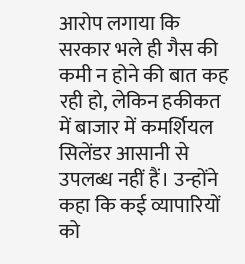आरोप लगाया कि सरकार भले ही गैस की कमी न होने की बात कह रही हो, लेकिन हकीकत में बाजार में कमर्शियल सिलेंडर आसानी से उपलब्ध नहीं हैं। उन्होंने कहा कि कई व्यापारियों को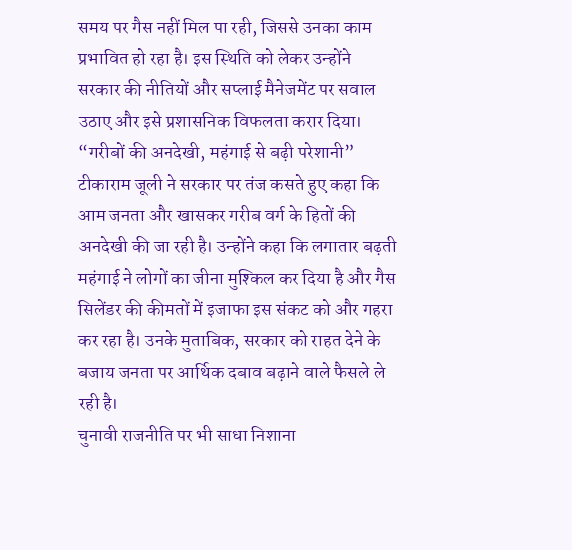समय पर गैस नहीं मिल पा रही, जिससे उनका काम प्रभावित हो रहा है। इस स्थिति को लेकर उन्होंने सरकार की नीतियों और सप्लाई मैनेजमेंट पर सवाल उठाए और इसे प्रशासनिक विफलता करार दिया।
“गरीबों की अनदेखी, महंगाई से बढ़ी परेशानी”
टीकाराम जूली ने सरकार पर तंज कसते हुए कहा कि आम जनता और खासकर गरीब वर्ग के हितों की अनदेखी की जा रही है। उन्होंने कहा कि लगातार बढ़ती महंगाई ने लोगों का जीना मुश्किल कर दिया है और गैस सिलेंडर की कीमतों में इजाफा इस संकट को और गहरा कर रहा है। उनके मुताबिक, सरकार को राहत देने के बजाय जनता पर आर्थिक दबाव बढ़ाने वाले फैसले ले रही है।
चुनावी राजनीति पर भी साधा निशाना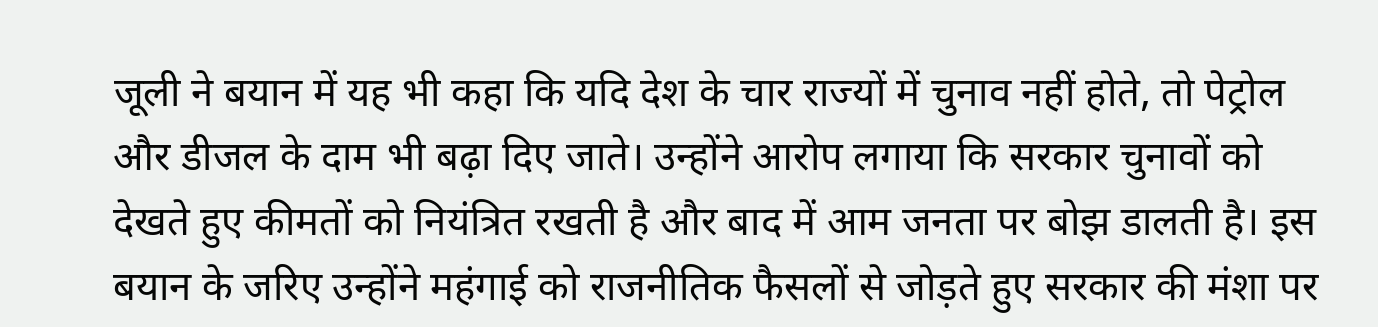जूली ने बयान में यह भी कहा कि यदि देश के चार राज्यों में चुनाव नहीं होते, तो पेट्रोल और डीजल के दाम भी बढ़ा दिए जाते। उन्होंने आरोप लगाया कि सरकार चुनावों को देखते हुए कीमतों को नियंत्रित रखती है और बाद में आम जनता पर बोझ डालती है। इस बयान के जरिए उन्होंने महंगाई को राजनीतिक फैसलों से जोड़ते हुए सरकार की मंशा पर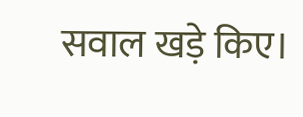सवाल खड़े किए।